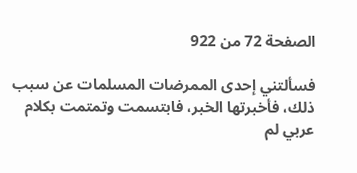الصفحة 72 من 922

فسألتني إحدى الممرضات المسلمات عن سبب ذلك، فأخبرتها الخبر، فابتسمت وتمتمت بكلام عربي لم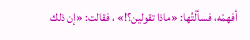أفهمْه، فسألْتُها: «ماذا تقولين؟!» ، فقالت: «إن ذلك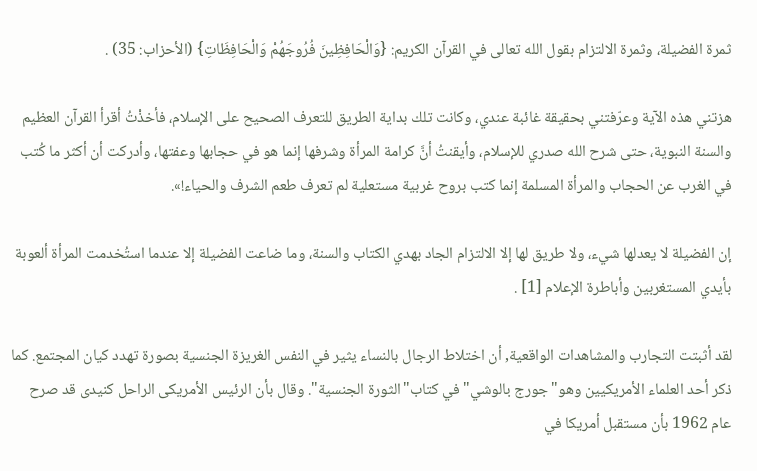ثمرة الفضيلة، وثمرة الالتزام بقول الله تعالى في القرآن الكريم: {وَالْحَافِظِينَ فُرُوجَهُمْ وَالْحَافِظَاتِ} (الأحزاب: 35) .

هزتني هذه الآية وعرّفتني بحقيقة غائبة عندي، وكانت تلك بداية الطريق للتعرف الصحيح على الإسلام، فأخذْتُ أقرأ القرآن العظيم والسنة النبوية، حتى شرح الله صدري للإسلام، وأيقنتُ أنَّ كرامة المرأة وشرفها إنما هو في حجابها وعفتها، وأدركت أن أكثر ما كُتب في الغرب عن الحجاب والمرأة المسلمة إنما كتب بروح غربية مستعلية لم تعرف طعم الشرف والحياء!».

إن الفضيلة لا يعدلها شيء، ولا طريق لها إلا الالتزام الجاد بهدي الكتاب والسنة، وما ضاعت الفضيلة إلا عندما استُخدمت المرأة ألعوبة بأيدي المستغربين وأباطرة الإعلام [1] .

لقد أثبتت التجارب والمشاهدات الواقعية, أن اختلاط الرجال بالنساء يثير في النفس الغريزة الجنسية بصورة تهدد كيان المجتمع. كما ذكر أحد العلماء الأمريكيين وهو"جورج بالوشي"في كتاب"الثورة الجنسية". وقال بأن الرئيس الأمريكى الراحل كنيدى قد صرح عام 1962 بأن مستقبل أمريكا في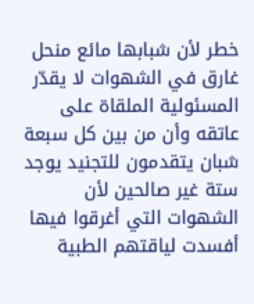خطر لأن شبابها مائع منحل غارق في الشهوات لا يقدّر المسئولية الملقاة على عاتقه وأن من بين كل سبعة شبان يتقدمون للتجنيد يوجد ستة غير صالحين لأن الشهوات التي أغرقوا فيها أفسدت لياقتهم الطبية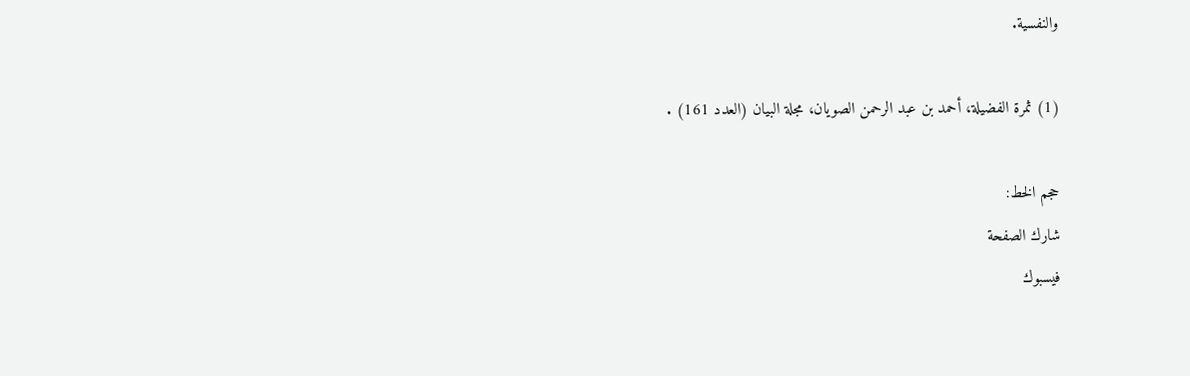والنفسية.

(1) ثمرة الفضيلة، أحمد بن عبد الرحمن الصويان، مجلة البيان (العدد 161) .

حجم الخط:
شارك الصفحة
فيسبوك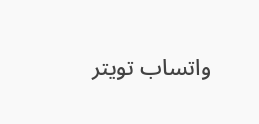واتساب تويتر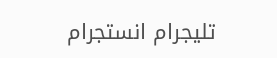تليجرام انستجرام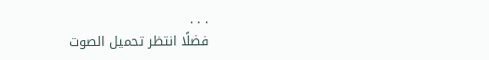. . .
فضلًا انتظر تحميل الصوت